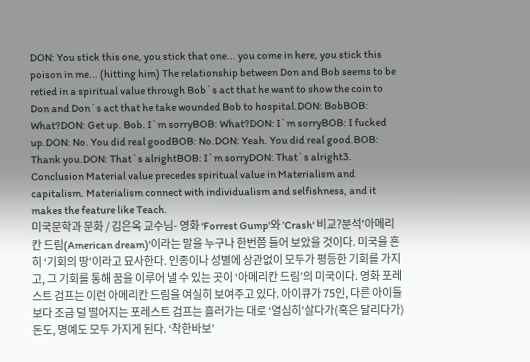DON: You stick this one, you stick that one... you come in here, you stick this poison in me... (hitting him) The relationship between Don and Bob seems to be retied in a spiritual value through Bob`s act that he want to show the coin to Don and Don`s act that he take wounded Bob to hospital.DON: BobBOB: What?DON: Get up. Bob. I`m sorryBOB: What?DON: I`m sorryBOB: I fucked up.DON: No. You did real goodBOB: No.DON: Yeah. You did real good.BOB: Thank you.DON: That`s alrightBOB: I`m sorryDON: That`s alright3. Conclusion Material value precedes spiritual value in Materialism and capitalism. Materialism connect with individualism and selfishness, and it makes the feature like Teach.
미국문학과 문화 / 김은옥 교수님- 영화 ‘Forrest Gump'와 ’Crash' 비교?분석'아메리칸 드림(American dream)'이라는 말을 누구나 한번쯤 들어 보았을 것이다. 미국을 흔히 ‘기회의 땅’이라고 묘사한다. 인종이나 성별에 상관없이 모두가 평등한 기회를 가지고, 그 기회를 통해 꿈을 이루어 낼 수 있는 곳이 ‘아메리칸 드림’의 미국이다. 영화 포레스트 검프는 이런 아메리칸 드림을 여실히 보여주고 있다. 아이큐가 75인, 다른 아이들보다 조금 덜 떨어지는 포레스트 검프는 흘러가는 대로 ‘열심히’살다가(혹은 달리다가) 돈도, 명예도 모두 가지게 된다. ‘착한바보’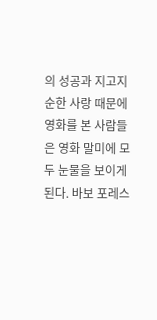의 성공과 지고지순한 사랑 때문에 영화를 본 사람들은 영화 말미에 모두 눈물을 보이게 된다. 바보 포레스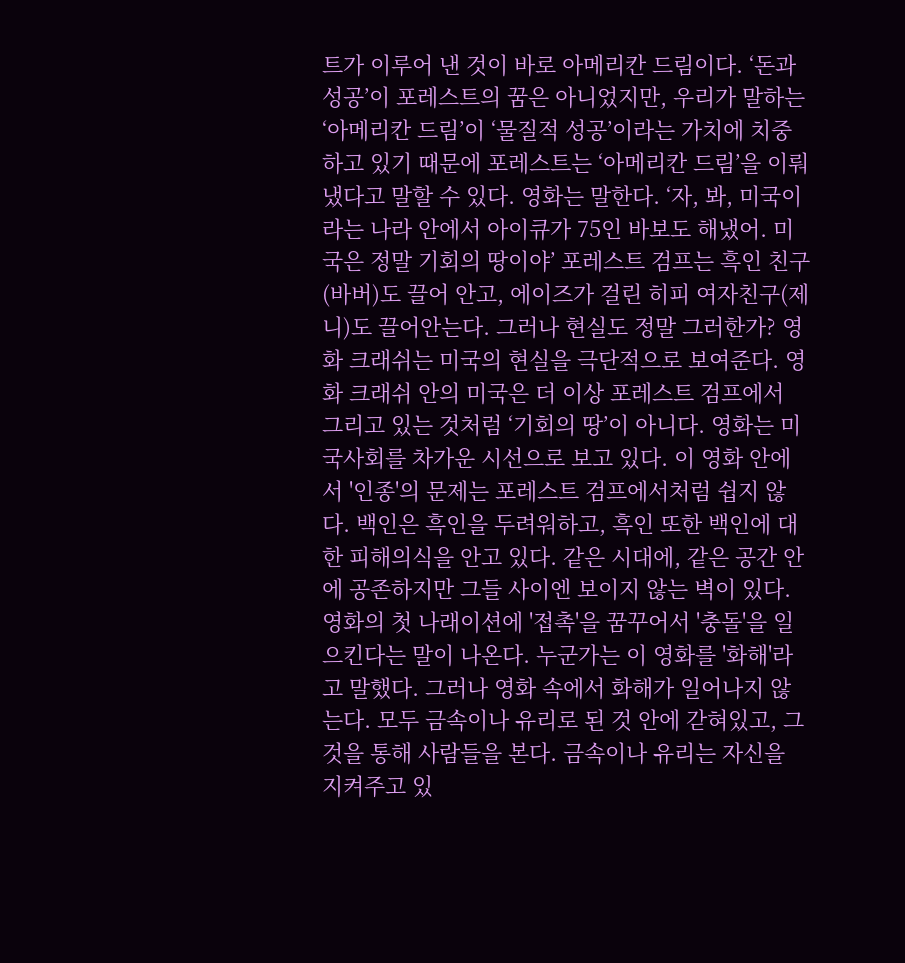트가 이루어 낸 것이 바로 아메리칸 드림이다. ‘돈과 성공’이 포레스트의 꿈은 아니었지만, 우리가 말하는 ‘아메리칸 드림’이 ‘물질적 성공’이라는 가치에 치중하고 있기 때문에 포레스트는 ‘아메리칸 드림’을 이뤄냈다고 말할 수 있다. 영화는 말한다. ‘자, 봐, 미국이라는 나라 안에서 아이큐가 75인 바보도 해냈어. 미국은 정말 기회의 땅이야’ 포레스트 검프는 흑인 친구(바버)도 끌어 안고, 에이즈가 걸린 히피 여자친구(제니)도 끌어안는다. 그러나 현실도 정말 그러한가? 영화 크래쉬는 미국의 현실을 극단적으로 보여준다. 영화 크래쉬 안의 미국은 더 이상 포레스트 검프에서 그리고 있는 것처럼 ‘기회의 땅’이 아니다. 영화는 미국사회를 차가운 시선으로 보고 있다. 이 영화 안에서 '인종'의 문제는 포레스트 검프에서처럼 쉽지 않다. 백인은 흑인을 두려워하고, 흑인 또한 백인에 대한 피해의식을 안고 있다. 같은 시대에, 같은 공간 안에 공존하지만 그들 사이엔 보이지 않는 벽이 있다. 영화의 첫 나래이션에 '접촉'을 꿈꾸어서 '충돌'을 일으킨다는 말이 나온다. 누군가는 이 영화를 '화해'라고 말했다. 그러나 영화 속에서 화해가 일어나지 않는다. 모두 금속이나 유리로 된 것 안에 갇혀있고, 그것을 통해 사람들을 본다. 금속이나 유리는 자신을 지켜주고 있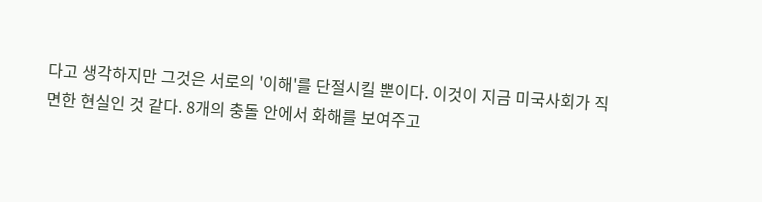다고 생각하지만 그것은 서로의 '이해'를 단절시킬 뿐이다. 이것이 지금 미국사회가 직면한 현실인 것 같다. 8개의 충돌 안에서 화해를 보여주고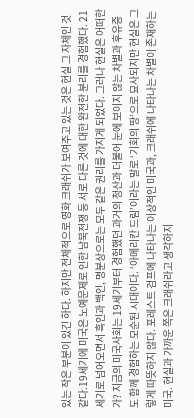있는 작은 부분이 있긴 하다. 하지만 전체적으로 영화 크래쉬가 보여주고 있는 것은 현실 그 자체인 것 같다.19세기에 미국은 노예문제로 인한 남북전쟁 등 서로 다른 것에 대한 완전한 분리를 경험했다. 21세기로 넘어오면서 흑인과 백인, 명분상으로는 모두 같은 권리를 가지게 되었다. 그러나 현실은 어떠한가? 지금의 미국사회는 19세기부터 경험했던 과거의 청산과 더불어 눈에 보이지 않는 차별과 후유증도 함께 경험하는 모순된 시대이다. ‘아메리칸 드림’이라는 말로 ‘기회의 땅’으로 묘사되지만 현실은 그렇게 따뜻하지 않다. 포레스트 검프에 나타나는 이상적인 미국과, 크래쉬에 나타나는 차별이 존재하는 미국. 현실과 가까운 쪽은 크래쉬라고 생각하지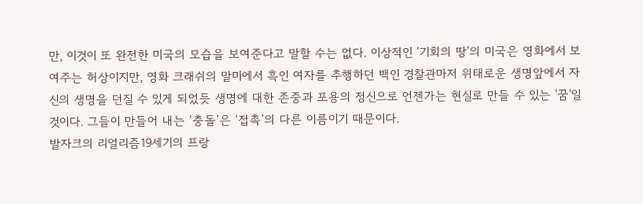만, 이것이 또 완전한 미국의 모습을 보여준다고 말할 수는 없다. 이상적인 ‘기회의 땅’의 미국은 영화에서 보여주는 허상이지만, 영화 크래쉬의 말미에서 흑인 여자를 추행하던 백인 경찰관마저 위태로운 생명앞에서 자신의 생명을 던질 수 있게 되었듯 생명에 대한 존중과 포용의 정신으로 언젠가는 현실로 만들 수 있는 '꿈'일 것이다. 그들이 만들어 내는 ‘충돌’은 ‘접촉’의 다른 이름이기 때문이다.
발자크의 리얼리즘19세기의 프랑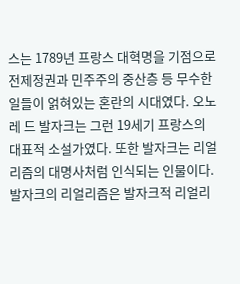스는 1789년 프랑스 대혁명을 기점으로 전제정권과 민주주의 중산층 등 무수한 일들이 얽혀있는 혼란의 시대였다. 오노레 드 발자크는 그런 19세기 프랑스의 대표적 소설가였다. 또한 발자크는 리얼리즘의 대명사처럼 인식되는 인물이다. 발자크의 리얼리즘은 발자크적 리얼리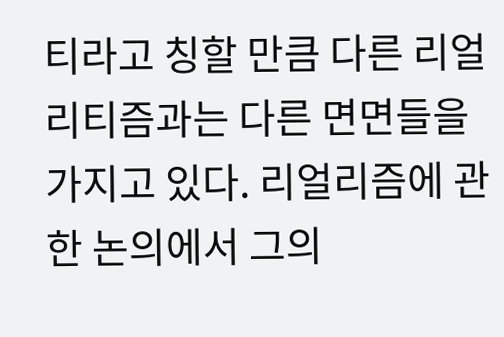티라고 칭할 만큼 다른 리얼리티즘과는 다른 면면들을 가지고 있다. 리얼리즘에 관한 논의에서 그의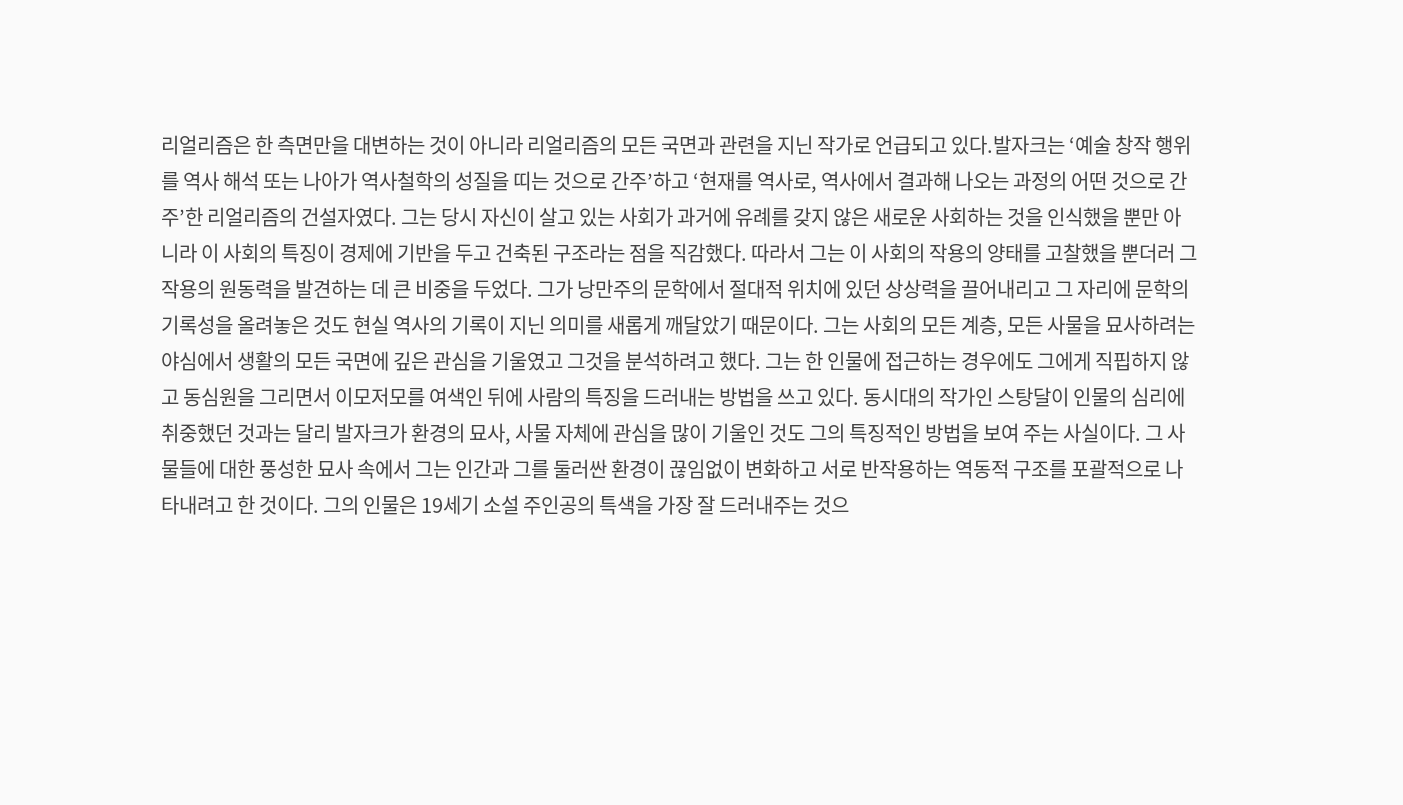리얼리즘은 한 측면만을 대변하는 것이 아니라 리얼리즘의 모든 국면과 관련을 지닌 작가로 언급되고 있다.발자크는 ‘예술 창작 행위를 역사 해석 또는 나아가 역사철학의 성질을 띠는 것으로 간주’하고 ‘현재를 역사로, 역사에서 결과해 나오는 과정의 어떤 것으로 간주’한 리얼리즘의 건설자였다. 그는 당시 자신이 살고 있는 사회가 과거에 유례를 갖지 않은 새로운 사회하는 것을 인식했을 뿐만 아니라 이 사회의 특징이 경제에 기반을 두고 건축된 구조라는 점을 직감했다. 따라서 그는 이 사회의 작용의 양태를 고찰했을 뿐더러 그 작용의 원동력을 발견하는 데 큰 비중을 두었다. 그가 낭만주의 문학에서 절대적 위치에 있던 상상력을 끌어내리고 그 자리에 문학의 기록성을 올려놓은 것도 현실 역사의 기록이 지닌 의미를 새롭게 깨달았기 때문이다. 그는 사회의 모든 계층, 모든 사물을 묘사하려는 야심에서 생활의 모든 국면에 깊은 관심을 기울였고 그것을 분석하려고 했다. 그는 한 인물에 접근하는 경우에도 그에게 직핍하지 않고 동심원을 그리면서 이모저모를 여색인 뒤에 사람의 특징을 드러내는 방법을 쓰고 있다. 동시대의 작가인 스탕달이 인물의 심리에 취중했던 것과는 달리 발자크가 환경의 묘사, 사물 자체에 관심을 많이 기울인 것도 그의 특징적인 방법을 보여 주는 사실이다. 그 사물들에 대한 풍성한 묘사 속에서 그는 인간과 그를 둘러싼 환경이 끊임없이 변화하고 서로 반작용하는 역동적 구조를 포괄적으로 나타내려고 한 것이다. 그의 인물은 19세기 소설 주인공의 특색을 가장 잘 드러내주는 것으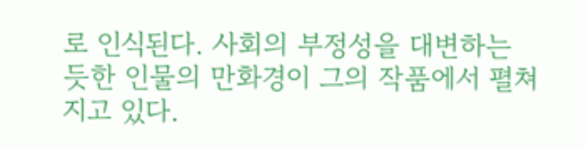로 인식된다. 사회의 부정성을 대변하는 듯한 인물의 만화경이 그의 작품에서 펼쳐지고 있다.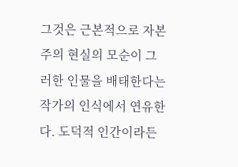그것은 근본적으로 자본주의 현실의 모순이 그러한 인물을 배태한다는 작가의 인식에서 연유한다. 도덕적 인간이라든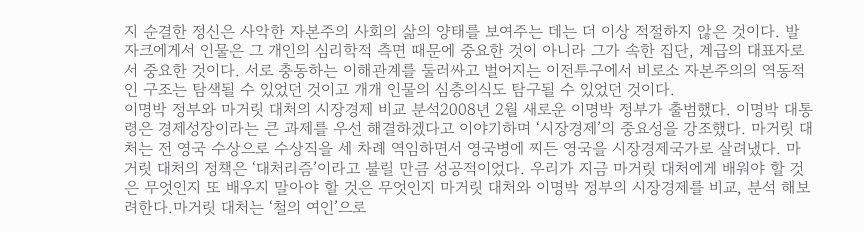지 순결한 정신은 사악한 자본주의 사회의 삶의 양태를 보여주는 데는 더 이상 적절하지 않은 것이다. 발자크에게서 인물은 그 개인의 심리학적 측면 때문에 중요한 것이 아니라 그가 속한 집단, 계급의 대표자로서 중요한 것이다. 서로 충동하는 이해관계를 둘러싸고 벌어지는 이전투구에서 비로소 자본주의의 역동적인 구조는 탐색될 수 있었던 것이고 개개 인물의 심층의식도 탐구될 수 있었던 것이다.
이명박 정부와 마거릿 대처의 시장경제 비교 분석2008년 2월 새로운 이명박 정부가 출범했다. 이명박 대통령은 경제성장이라는 큰 과제를 우선 해결하겠다고 이야기하며 ‘시장경제’의 중요성을 강조했다. 마거릿 대처는 전 영국 수상으로 수상직을 세 차례 역임하면서 영국병에 찌든 영국을 시장경제국가로 살려냈다. 마거릿 대처의 정책은 ‘대처리즘’이라고 불릴 만큼 성공적이었다. 우리가 지금 마거릿 대처에게 배워야 할 것은 무엇인지 또 배우지 말아야 할 것은 무엇인지 마거릿 대처와 이명박 정부의 시장경제를 비교, 분석 해보려한다.마거릿 대처는 ‘철의 여인’으로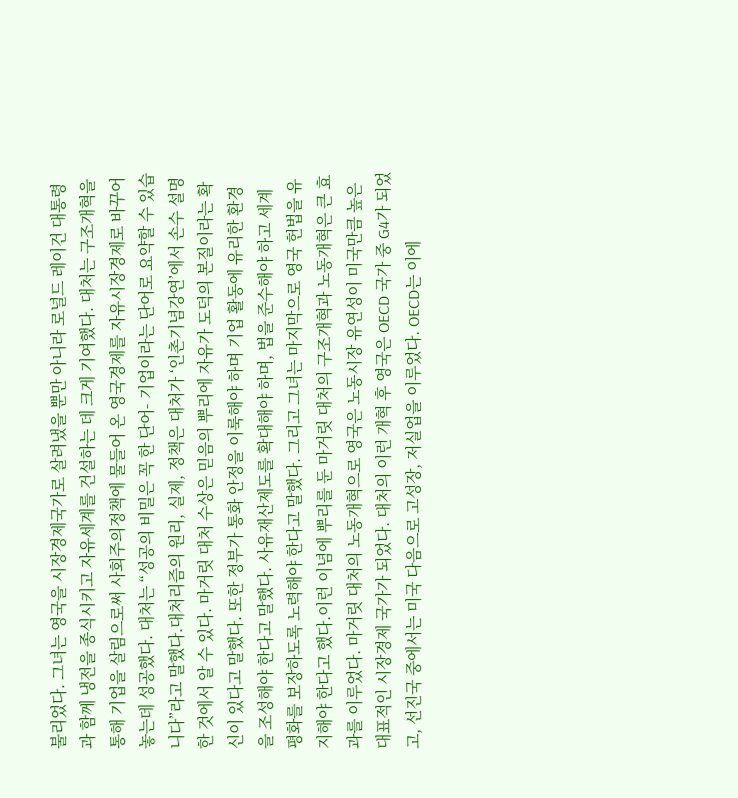불리었다. 그녀는 영국을 시장경제국가로 살려냈을 뿐만 아니라 로널드 레이건 대통령과 함께 냉전을 종식시키고 자유세계를 건설하는 데 크게 기여했다. 대처는 구조개혁을 통해 기업을 살림으로써 사회주의정책에 물들어 온 영국경제를 자유시장경제로 바꾸어 놓는데 성공했다. 대처는 “성공의 비밀은 꼭 한 단어- 기업이라는 단어로 요약할 수 있습니다”라고 말했다.대처리즘의 원리, 실제, 정책은 대처가 ‘인촌기념강연’에서 손수 설명한 것에서 알 수 있다. 마거릿 대처 수상은 믿음의 뿌리에 자유가 도덕의 본질이라는 확신이 있다고 말했다. 또한 정부가 통화 안정을 이룩해야 하며 기업 활동에 유리한 환경을 조성해야 한다고 말했다. 사유재산제도를 확대해야 하며, 법을 준수해야 하고 세계 평화를 보장하도록 노력해야 한다고 말했다. 그리고 그녀는 마지막으로 영국 헌법을 유지해야 한다고 했다.이런 이념에 뿌리를 둔 마거릿 대처의 구조개혁과 노동개혁은 큰 효과를 이루었다. 마거릿 대처의 노동개혁으로 영국은 노동시장 유연성이 미국만큼 높은 대표적인 시장경제 국가가 되었다. 대처의 이런 개혁 후 영국은 OECD 국가 중 G4가 되었고, 선진국 중에서는 미국 다음으로 고성장, 저실업을 이루었다. OECD는 이에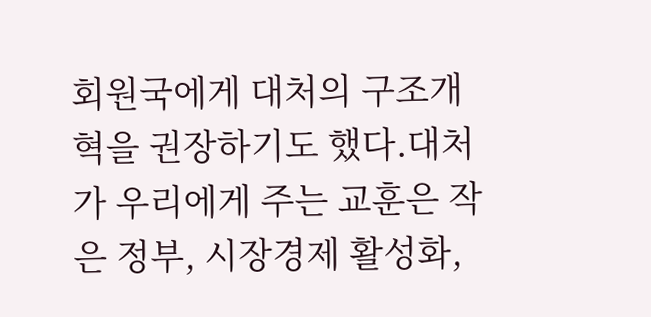회원국에게 대처의 구조개혁을 권장하기도 했다.대처가 우리에게 주는 교훈은 작은 정부, 시장경제 활성화,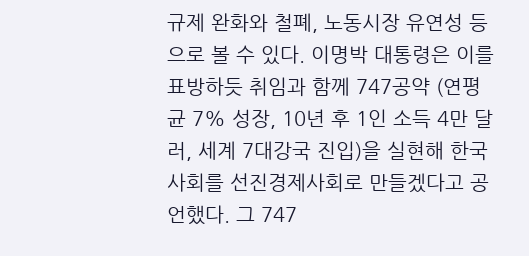규제 완화와 철폐, 노동시장 유연성 등으로 볼 수 있다. 이명박 대통령은 이를 표방하듯 취임과 함께 747공약 (연평균 7% 성장, 10년 후 1인 소득 4만 달러, 세계 7대강국 진입)을 실현해 한국사회를 선진경제사회로 만들겠다고 공언했다. 그 747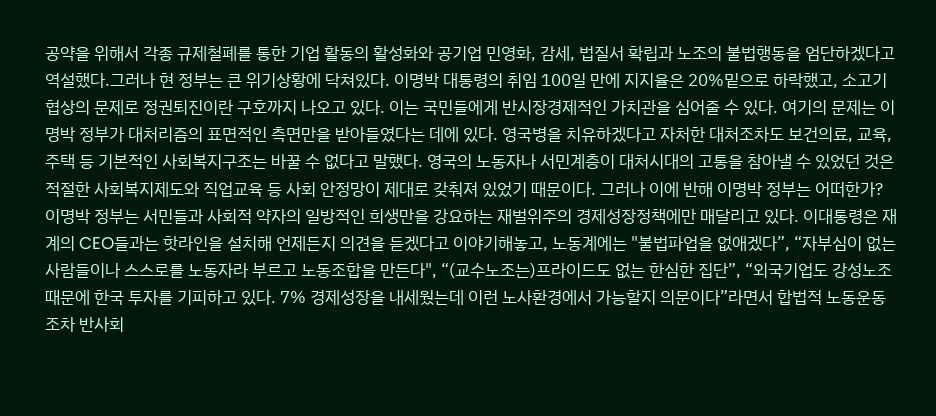공약을 위해서 각종 규제철폐를 통한 기업 활동의 활성화와 공기업 민영화, 감세, 법질서 확립과 노조의 불법행동을 엄단하겠다고 역설했다.그러나 현 정부는 큰 위기상황에 닥쳐있다. 이명박 대통령의 취임 100일 만에 지지율은 20%밑으로 하락했고, 소고기 협상의 문제로 정권퇴진이란 구호까지 나오고 있다. 이는 국민들에게 반시장경제적인 가치관을 심어줄 수 있다. 여기의 문제는 이명박 정부가 대처리즘의 표면적인 측면만을 받아들였다는 데에 있다. 영국병을 치유하겠다고 자처한 대처조차도 보건의료, 교육, 주택 등 기본적인 사회복지구조는 바꿀 수 없다고 말했다. 영국의 노동자나 서민계층이 대처시대의 고통을 참아낼 수 있었던 것은 적절한 사회복지제도와 직업교육 등 사회 안정망이 제대로 갖춰져 있었기 때문이다. 그러나 이에 반해 이명박 정부는 어떠한가?이명박 정부는 서민들과 사회적 약자의 일방적인 희생만을 강요하는 재벌위주의 경제성장정책에만 매달리고 있다. 이대통령은 재계의 CEO들과는 핫라인을 설치해 언제든지 의견을 듣겠다고 이야기해놓고, 노동계에는 "불법파업을 없애겠다”, “자부심이 없는 사람들이나 스스로를 노동자라 부르고 노동조합을 만든다", “(교수노조는)프라이드도 없는 한심한 집단”, “외국기업도 강성노조 때문에 한국 투자를 기피하고 있다. 7% 경제성장을 내세웠는데 이런 노사환경에서 가능할지 의문이다”라면서 합법적 노동운동조차 반사회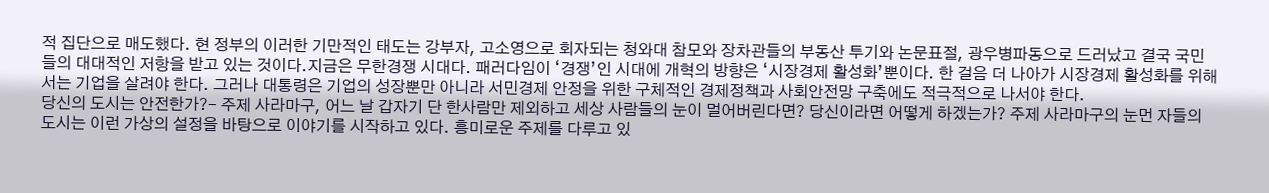적 집단으로 매도했다. 현 정부의 이러한 기만적인 태도는 강부자, 고소영으로 회자되는 청와대 참모와 장차관들의 부동산 투기와 논문표절, 광우병파동으로 드러났고 결국 국민들의 대대적인 저항을 받고 있는 것이다.지금은 무한경쟁 시대다. 패러다임이 ‘경쟁’인 시대에 개혁의 방향은 ‘시장경제 활성화’뿐이다. 한 걸음 더 나아가 시장경제 활성화를 위해서는 기업을 살려야 한다. 그러나 대통령은 기업의 성장뿐만 아니라 서민경제 안정을 위한 구체적인 경제정책과 사회안전망 구축에도 적극적으로 나서야 한다.
당신의 도시는 안전한가?- 주제 사라마구, 어느 날 갑자기 단 한사람만 제외하고 세상 사람들의 눈이 멀어버린다면? 당신이라면 어떻게 하겠는가? 주제 사라마구의 눈먼 자들의 도시는 이런 가상의 설정을 바탕으로 이야기를 시작하고 있다. 흥미로운 주제를 다루고 있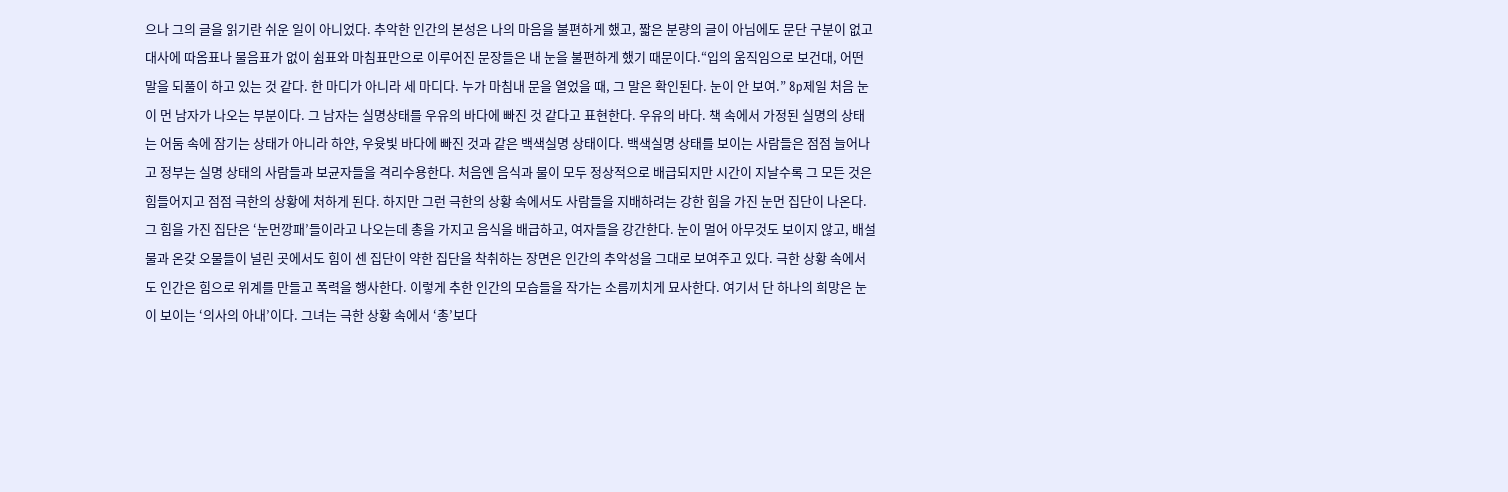으나 그의 글을 읽기란 쉬운 일이 아니었다. 추악한 인간의 본성은 나의 마음을 불편하게 했고, 짧은 분량의 글이 아님에도 문단 구분이 없고 대사에 따옴표나 물음표가 없이 쉼표와 마침표만으로 이루어진 문장들은 내 눈을 불편하게 했기 때문이다.“입의 움직임으로 보건대, 어떤 말을 되풀이 하고 있는 것 같다. 한 마디가 아니라 세 마디다. 누가 마침내 문을 열었을 때, 그 말은 확인된다. 눈이 안 보여.” 8p제일 처음 눈이 먼 남자가 나오는 부분이다. 그 남자는 실명상태를 우유의 바다에 빠진 것 같다고 표현한다. 우유의 바다. 책 속에서 가정된 실명의 상태는 어둠 속에 잠기는 상태가 아니라 하얀, 우윳빛 바다에 빠진 것과 같은 백색실명 상태이다. 백색실명 상태를 보이는 사람들은 점점 늘어나고 정부는 실명 상태의 사람들과 보균자들을 격리수용한다. 처음엔 음식과 물이 모두 정상적으로 배급되지만 시간이 지날수록 그 모든 것은 힘들어지고 점점 극한의 상황에 처하게 된다. 하지만 그런 극한의 상황 속에서도 사람들을 지배하려는 강한 힘을 가진 눈먼 집단이 나온다. 그 힘을 가진 집단은 ‘눈먼깡패’들이라고 나오는데 총을 가지고 음식을 배급하고, 여자들을 강간한다. 눈이 멀어 아무것도 보이지 않고, 배설물과 온갖 오물들이 널린 곳에서도 힘이 센 집단이 약한 집단을 착취하는 장면은 인간의 추악성을 그대로 보여주고 있다. 극한 상황 속에서도 인간은 힘으로 위계를 만들고 폭력을 행사한다. 이렇게 추한 인간의 모습들을 작가는 소름끼치게 묘사한다. 여기서 단 하나의 희망은 눈이 보이는 ‘의사의 아내’이다. 그녀는 극한 상황 속에서 ‘총’보다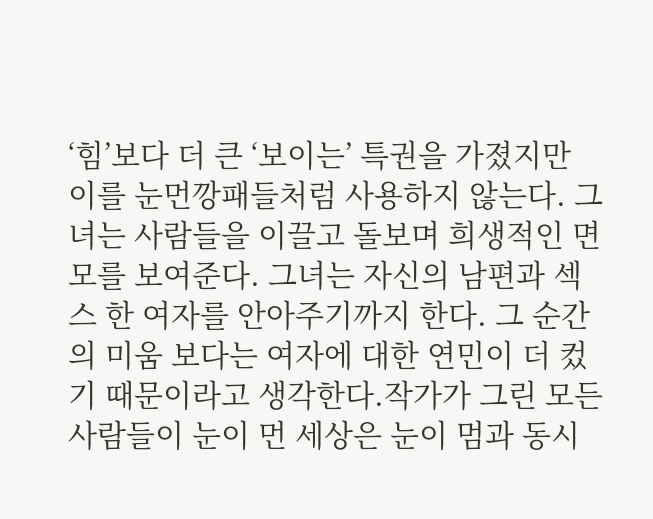‘힘’보다 더 큰 ‘보이는’ 특권을 가졌지만 이를 눈먼깡패들처럼 사용하지 않는다. 그녀는 사람들을 이끌고 돌보며 희생적인 면모를 보여준다. 그녀는 자신의 남편과 섹스 한 여자를 안아주기까지 한다. 그 순간의 미움 보다는 여자에 대한 연민이 더 컸기 때문이라고 생각한다.작가가 그린 모든 사람들이 눈이 먼 세상은 눈이 멈과 동시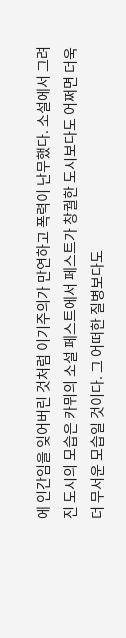에 인간임을 잊어버린 것처럼 이기주의가 만연하고 폭력이 난무했다. 소설에서 그려진 도시의 모습은 카뮈의 소설 페스트에서 페스트가 창궐한 도시보다도 어쩌면 더욱 더 무서운 모습일 것이다. 그 어떠한 질병보다도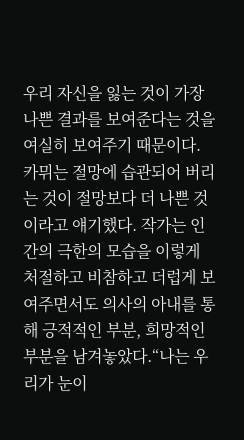우리 자신을 잃는 것이 가장 나쁜 결과를 보여준다는 것을 여실히 보여주기 때문이다. 카뮈는 절망에 습관되어 버리는 것이 절망보다 더 나쁜 것이라고 얘기했다. 작가는 인간의 극한의 모습을 이렇게 처절하고 비참하고 더럽게 보여주면서도 의사의 아내를 통해 긍적적인 부분, 희망적인 부분을 남겨놓았다.“나는 우리가 눈이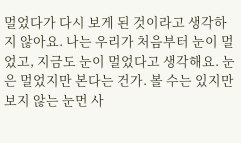멀었다가 다시 보게 된 것이라고 생각하지 않아요. 나는 우리가 처음부터 눈이 멀었고, 지금도 눈이 멀었다고 생각해요. 눈은 멀었지만 본다는 건가. 볼 수는 있지만 보지 않는 눈먼 사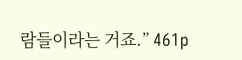람들이라는 거죠.” 461p